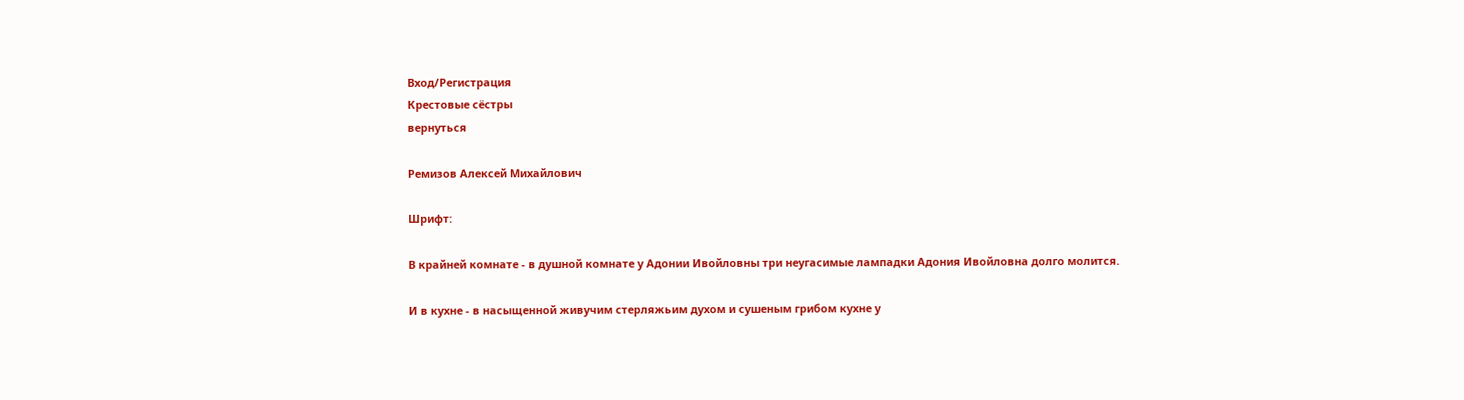Вход/Регистрация
Крестовые сёстры
вернуться

Ремизов Алексей Михайлович

Шрифт:

В крайней комнате - в душной комнате у Адонии Ивойловны три неугасимые лампадки Адония Ивойловна долго молится.

И в кухне - в насыщенной живучим стерляжьим духом и сушеным грибом кухне у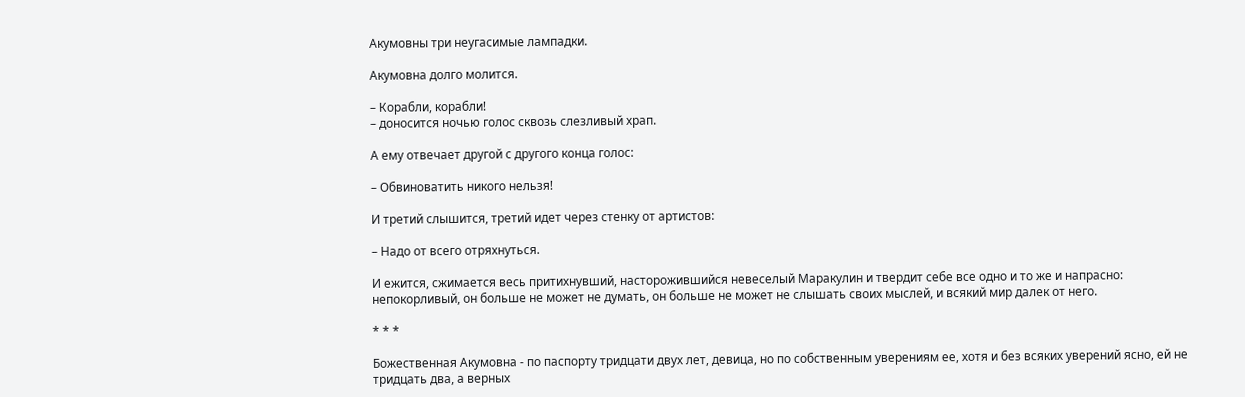Акумовны три неугасимые лампадки.

Акумовна долго молится.

– Корабли, корабли!
– доносится ночью голос сквозь слезливый храп.

А ему отвечает другой с другого конца голос:

– Обвиноватить никого нельзя!

И третий слышится, третий идет через стенку от артистов:

– Надо от всего отряхнуться.

И ежится, сжимается весь притихнувший, насторожившийся невеселый Маракулин и твердит себе все одно и то же и напрасно: непокорливый, он больше не может не думать, он больше не может не слышать своих мыслей, и всякий мир далек от него.

* * *

Божественная Акумовна - по паспорту тридцати двух лет, девица, но по собственным уверениям ее, хотя и без всяких уверений ясно, ей не тридцать два, а верных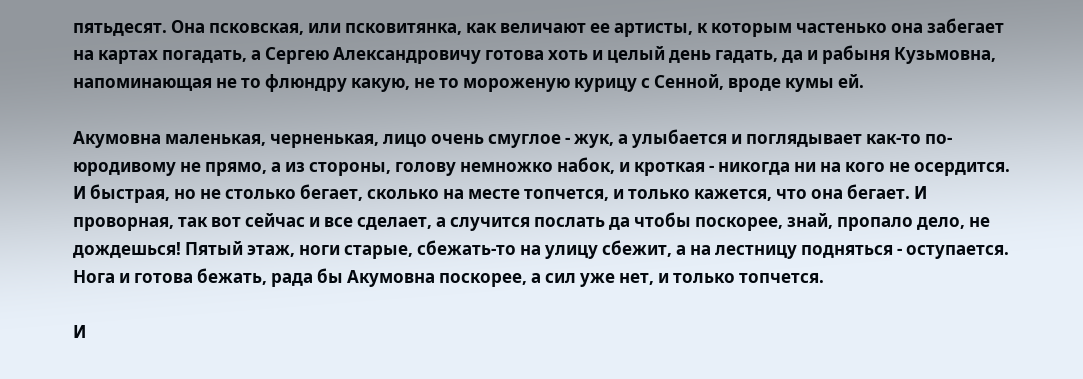пятьдесят. Она псковская, или псковитянка, как величают ее артисты, к которым частенько она забегает на картах погадать, а Сергею Александровичу готова хоть и целый день гадать, да и рабыня Кузьмовна, напоминающая не то флюндру какую, не то мороженую курицу с Сенной, вроде кумы ей.

Акумовна маленькая, черненькая, лицо очень смуглое - жук, а улыбается и поглядывает как-то по-юродивому не прямо, а из стороны, голову немножко набок, и кроткая - никогда ни на кого не осердится. И быстрая, но не столько бегает, сколько на месте топчется, и только кажется, что она бегает. И проворная, так вот сейчас и все сделает, а случится послать да чтобы поскорее, знай, пропало дело, не дождешься! Пятый этаж, ноги старые, сбежать-то на улицу сбежит, а на лестницу подняться - оступается. Нога и готова бежать, рада бы Акумовна поскорее, а сил уже нет, и только топчется.

И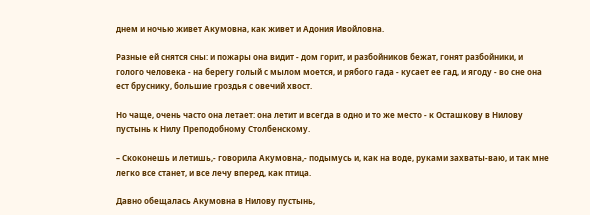днем и ночью живет Акумовна, как живет и Адония Ивойловна.

Разные ей снятся сны: и пожары она видит - дом горит, и разбойников бежат, гонят разбойники, и голого человека - на берегу голый с мылом моется, и рябого гада - кусает ее гад, и ягоду - во сне она ест бруснику, большие гроздья с овечий хвост.

Но чаще, очень часто она летает: она летит и всегда в одно и то же место - к Осташкову в Нилову пустынь к Нилу Преподобному Столбенскому.

– Скоконешь и летишь,- говорила Акумовна,- подымусь и, как на воде, руками захваты-ваю, и так мне легко все станет, и все лечу вперед, как птица.

Давно обещалась Акумовна в Нилову пустынь,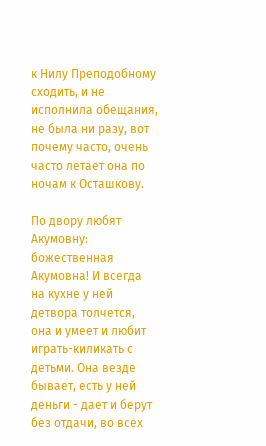к Нилу Преподобному сходить, и не исполнила обещания, не была ни разу, вот почему часто, очень часто летает она по ночам к Осташкову.

По двору любят Акумовну: божественная Акумовна! И всегда на кухне у ней детвора толчется, она и умеет и любит играть-киликать с детьми. Она везде бывает, есть у ней деньги - дает и берут без отдачи, во всех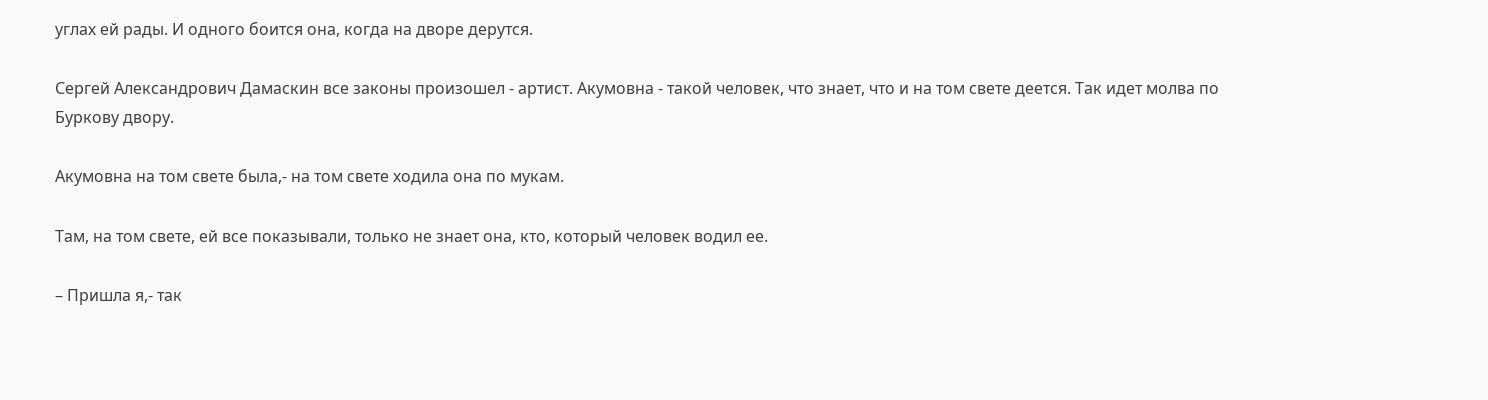углах ей рады. И одного боится она, когда на дворе дерутся.

Сергей Александрович Дамаскин все законы произошел - артист. Акумовна - такой человек, что знает, что и на том свете деется. Так идет молва по Буркову двору.

Акумовна на том свете была,- на том свете ходила она по мукам.

Там, на том свете, ей все показывали, только не знает она, кто, который человек водил ее.

– Пришла я,- так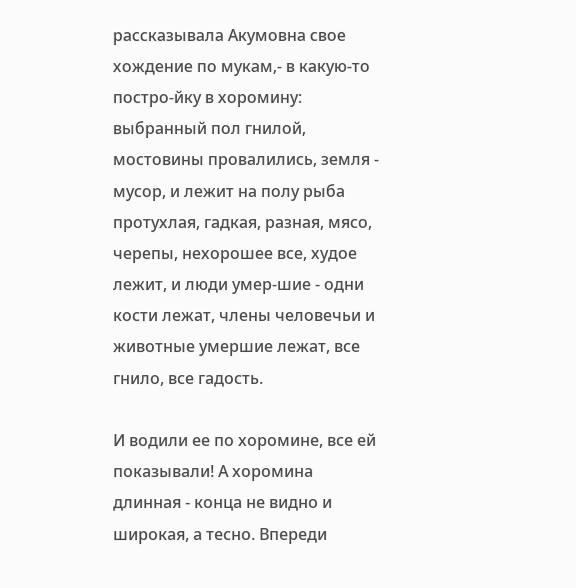рассказывала Акумовна свое хождение по мукам,- в какую-то постро-йку в хоромину: выбранный пол гнилой, мостовины провалились, земля - мусор, и лежит на полу рыба протухлая, гадкая, разная, мясо, черепы, нехорошее все, худое лежит, и люди умер-шие - одни кости лежат, члены человечьи и животные умершие лежат, все гнило, все гадость.

И водили ее по хоромине, все ей показывали! А хоромина длинная - конца не видно и широкая, а тесно. Впереди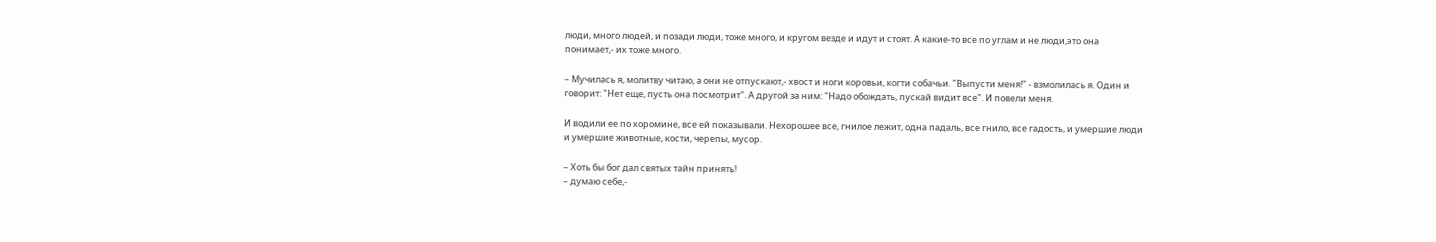люди, много людей, и позади люди, тоже много, и кругом везде и идут и стоят. А какие-то все по углам и не люди,это она понимает,- их тоже много.

– Мучилась я, молитву читаю, а они не отпускают,- хвост и ноги коровьи, когти собачьи. "Выпусти меня!" - взмолилась я. Один и говорит: "Нет еще, пусть она посмотрит". А другой за ним: "Надо обождать, пускай видит все". И повели меня.

И водили ее по хоромине, все ей показывали. Нехорошее все, гнилое лежит, одна падаль, все гнило, все гадость, и умершие люди и умершие животные, кости, черепы, мусор.

– Хоть бы бог дал святых тайн принять!
– думаю себе,-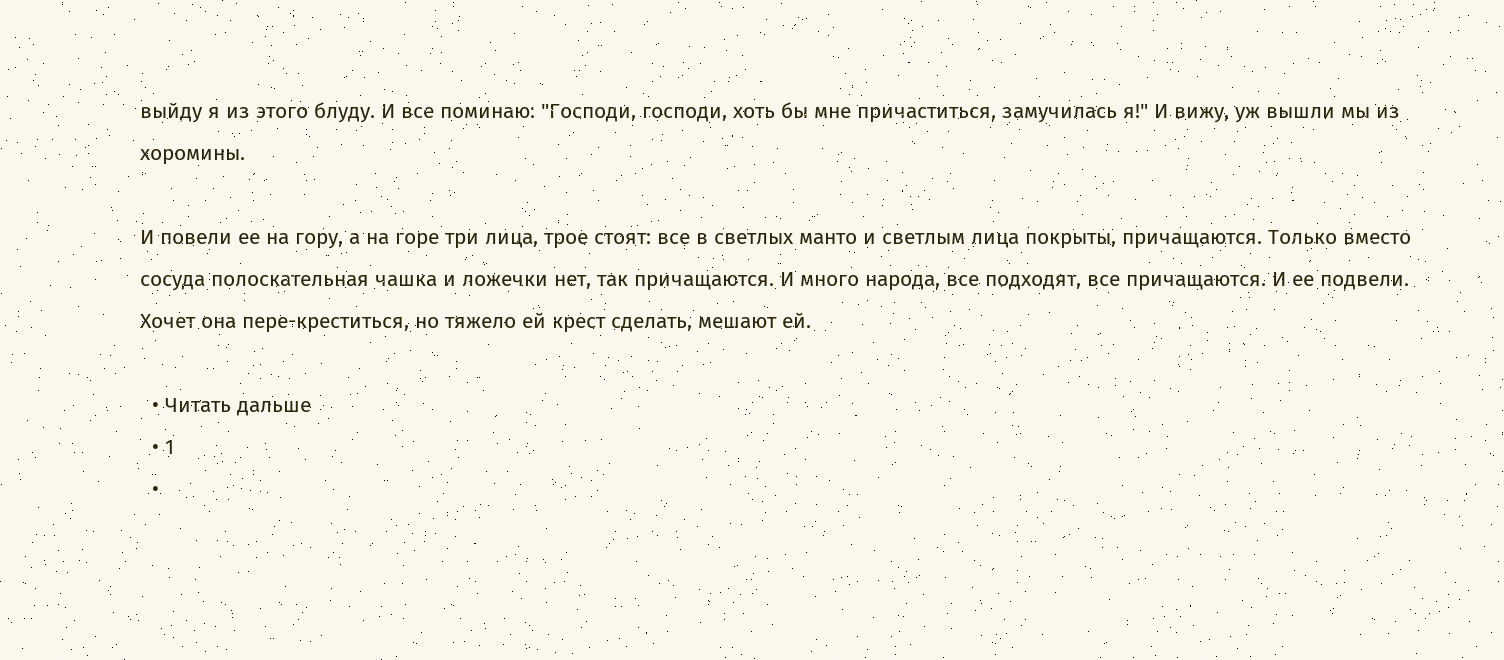выйду я из этого блуду. И все поминаю: "Господи, господи, хоть бы мне причаститься, замучилась я!" И вижу, уж вышли мы из хоромины.

И повели ее на гору, а на горе три лица, трое стоят: все в светлых манто и светлым лица покрыты, причащаются. Только вместо сосуда полоскательная чашка и ложечки нет, так причащаются. И много народа, все подходят, все причащаются. И ее подвели. Хочет она пере-креститься, но тяжело ей крест сделать, мешают ей.

  • Читать дальше
  • 1
  •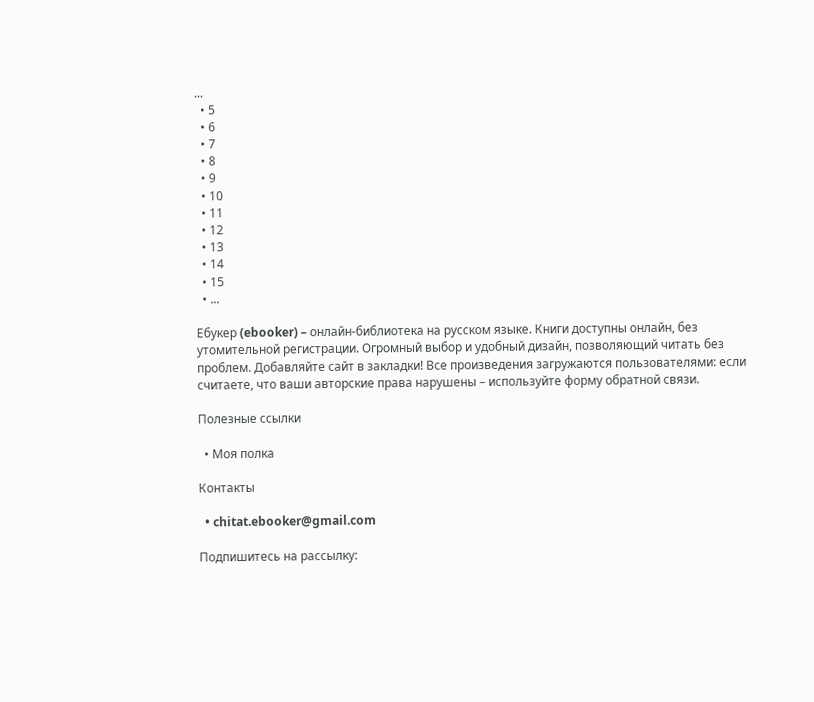...
  • 5
  • 6
  • 7
  • 8
  • 9
  • 10
  • 11
  • 12
  • 13
  • 14
  • 15
  • ...

Ебукер (ebooker) – онлайн-библиотека на русском языке. Книги доступны онлайн, без утомительной регистрации. Огромный выбор и удобный дизайн, позволяющий читать без проблем. Добавляйте сайт в закладки! Все произведения загружаются пользователями: если считаете, что ваши авторские права нарушены – используйте форму обратной связи.

Полезные ссылки

  • Моя полка

Контакты

  • chitat.ebooker@gmail.com

Подпишитесь на рассылку: